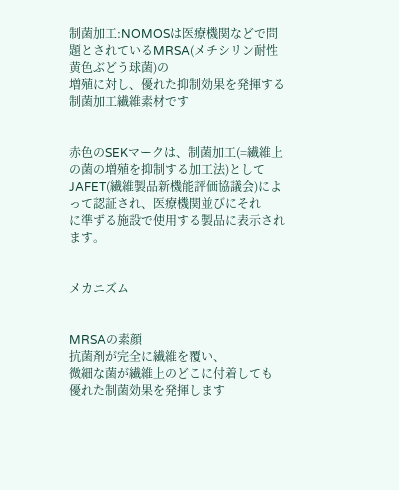制菌加工:NOMOSは医療機関などで問題とされているMRSA(メチシリン耐性黄色ぶどう球菌)の
増殖に対し、優れた抑制効果を発揮する制菌加工繊維素材です


赤色のSEKマークは、制菌加工(=繊維上の菌の増殖を抑制する加工法)として
JAFET(繊維製品新機能評価協議会)によって認証され、医療機関並びにそれ
に準ずる施設で使用する製品に表示されます。


メカニズム


MRSAの素顔
抗菌剤が完全に繊維を覆い、
微細な菌が繊維上のどこに付着しても
優れた制菌効果を発揮します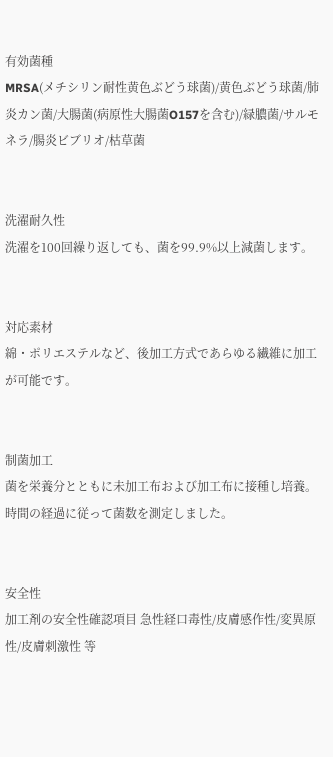有効菌種
MRSA(メチシリン耐性黄色ぶどう球菌)/黄色ぶどう球菌/肺炎カン菌/大腸菌(病原性大腸菌O157を含む)/緑膿菌/サルモネラ/腸炎ビブリオ/枯草菌


洗濯耐久性
洗濯を100回繰り返しても、菌を99.9%以上減菌します。


対応素材
綿・ポリエステルなど、後加工方式であらゆる繊維に加工が可能です。


制菌加工
菌を栄養分とともに未加工布および加工布に接種し培養。時間の経過に従って菌数を測定しました。


安全性
加工剤の安全性確認項目 急性経口毒性/皮膚感作性/変異原性/皮膚刺激性 等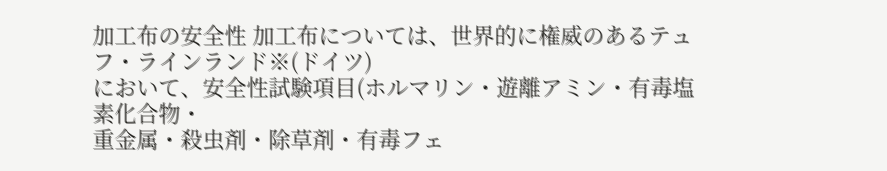加工布の安全性 加工布については、世界的に権威のあるテュフ・ラインランド※(ドイツ)
において、安全性試験項目(ホルマリン・遊離アミン・有毒塩素化合物・
重金属・殺虫剤・除草剤・有毒フェ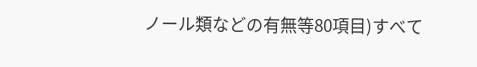ノール類などの有無等80項目)すべて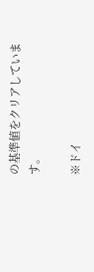の基準値をクリアしています。

※ドイ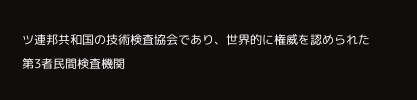ツ連邦共和国の技術検査協会であり、世界的に権威を認められた
第3者民間検査機関